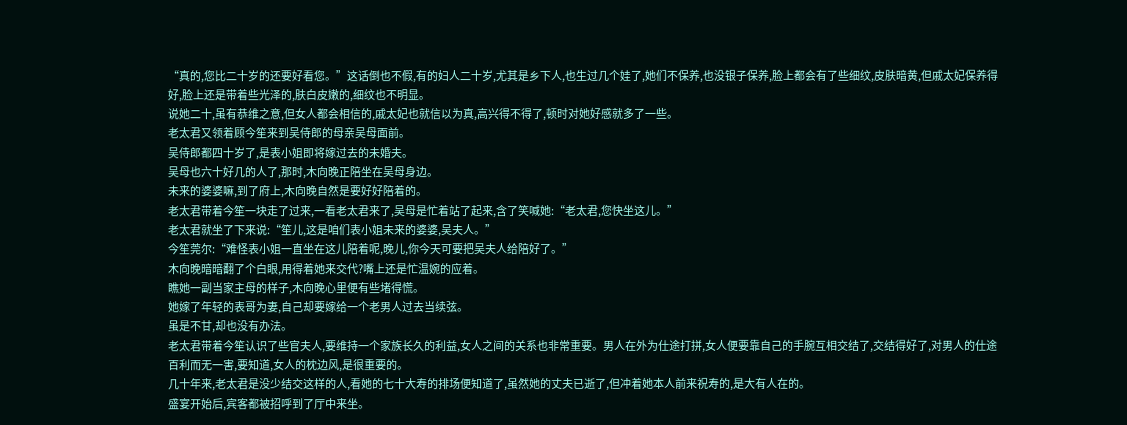“真的,您比二十岁的还要好看您。”这话倒也不假,有的妇人二十岁,尤其是乡下人,也生过几个娃了,她们不保养,也没银子保养,脸上都会有了些细纹,皮肤暗黄,但戚太妃保养得好,脸上还是带着些光泽的,肤白皮嫩的,细纹也不明显。
说她二十,虽有恭维之意,但女人都会相信的,戚太妃也就信以为真,高兴得不得了,顿时对她好感就多了一些。
老太君又领着顾今笙来到吴侍郎的母亲吴母面前。
吴侍郎都四十岁了,是表小姐即将嫁过去的未婚夫。
吴母也六十好几的人了,那时,木向晚正陪坐在吴母身边。
未来的婆婆嘛,到了府上,木向晚自然是要好好陪着的。
老太君带着今笙一块走了过来,一看老太君来了,吴母是忙着站了起来,含了笑喊她:“老太君,您快坐这儿。”
老太君就坐了下来说:“笙儿,这是咱们表小姐未来的婆婆,吴夫人。”
今笙莞尔:“难怪表小姐一直坐在这儿陪着呢,晚儿,你今天可要把吴夫人给陪好了。”
木向晚暗暗翻了个白眼,用得着她来交代?嘴上还是忙温婉的应着。
瞧她一副当家主母的样子,木向晚心里便有些堵得慌。
她嫁了年轻的表哥为妻,自己却要嫁给一个老男人过去当续弦。
虽是不甘,却也没有办法。
老太君带着今笙认识了些官夫人,要维持一个家族长久的利益,女人之间的关系也非常重要。男人在外为仕途打拼,女人便要靠自己的手腕互相交结了,交结得好了,对男人的仕途百利而无一害,要知道,女人的枕边风,是很重要的。
几十年来,老太君是没少结交这样的人,看她的七十大寿的排场便知道了,虽然她的丈夫已逝了,但冲着她本人前来祝寿的,是大有人在的。
盛宴开始后,宾客都被招呼到了厅中来坐。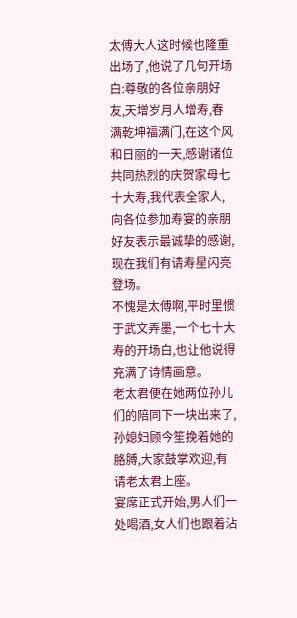太傅大人这时候也隆重出场了,他说了几句开场白:尊敬的各位亲朋好友,天增岁月人增寿,春满乾坤福满门,在这个风和日丽的一天,感谢诸位共同热烈的庆贺家母七十大寿,我代表全家人,向各位参加寿宴的亲朋好友表示最诚挚的感谢,现在我们有请寿星闪亮登场。
不愧是太傅啊,平时里惯于武文弄墨,一个七十大寿的开场白,也让他说得充满了诗情画意。
老太君便在她两位孙儿们的陪同下一块出来了,孙媳妇顾今笙挽着她的胳膊,大家鼓掌欢迎,有请老太君上座。
宴席正式开始,男人们一处喝酒,女人们也跟着沾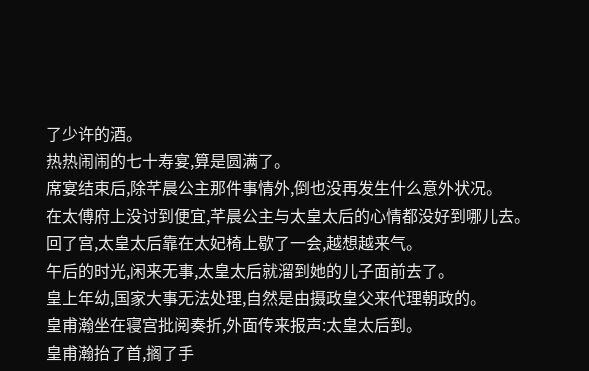了少许的酒。
热热闹闹的七十寿宴,算是圆满了。
席宴结束后,除芊晨公主那件事情外,倒也没再发生什么意外状况。
在太傅府上没讨到便宜,芊晨公主与太皇太后的心情都没好到哪儿去。
回了宫,太皇太后靠在太妃椅上歇了一会,越想越来气。
午后的时光,闲来无事,太皇太后就溜到她的儿子面前去了。
皇上年幼,国家大事无法处理,自然是由摄政皇父来代理朝政的。
皇甫瀚坐在寝宫批阅奏折,外面传来报声:太皇太后到。
皇甫瀚抬了首,搁了手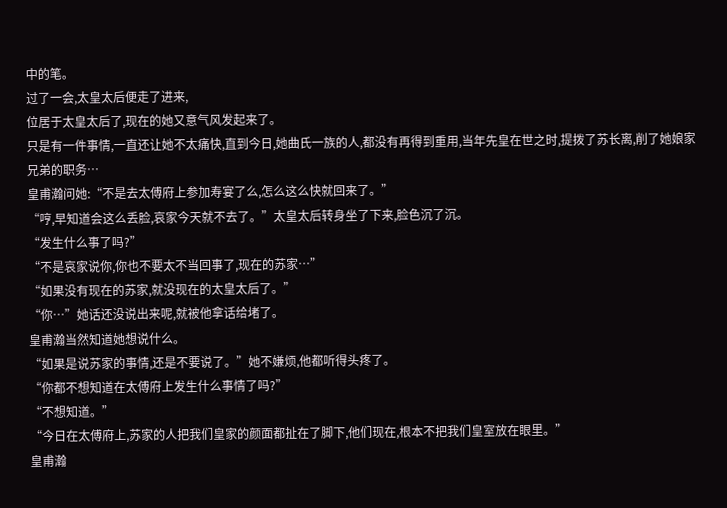中的笔。
过了一会,太皇太后便走了进来,
位居于太皇太后了,现在的她又意气风发起来了。
只是有一件事情,一直还让她不太痛快,直到今日,她曲氏一族的人,都没有再得到重用,当年先皇在世之时,提拨了苏长离,削了她娘家兄弟的职务…
皇甫瀚问她:“不是去太傅府上参加寿宴了么,怎么这么快就回来了。”
“哼,早知道会这么丢脸,哀家今天就不去了。”太皇太后转身坐了下来,脸色沉了沉。
“发生什么事了吗?”
“不是哀家说你,你也不要太不当回事了,现在的苏家…”
“如果没有现在的苏家,就没现在的太皇太后了。”
“你…”她话还没说出来呢,就被他拿话给堵了。
皇甫瀚当然知道她想说什么。
“如果是说苏家的事情,还是不要说了。”她不嫌烦,他都听得头疼了。
“你都不想知道在太傅府上发生什么事情了吗?”
“不想知道。”
“今日在太傅府上,苏家的人把我们皇家的颜面都扯在了脚下,他们现在,根本不把我们皇室放在眼里。”
皇甫瀚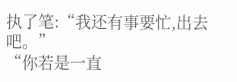执了笔:“我还有事要忙,出去吧。”
“你若是一直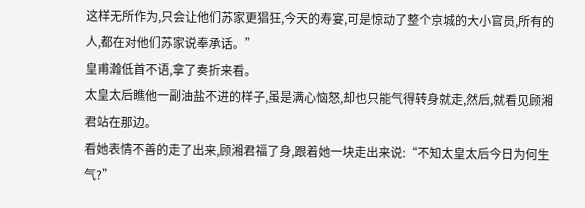这样无所作为,只会让他们苏家更猖狂,今天的寿宴,可是惊动了整个京城的大小官员,所有的人,都在对他们苏家说奉承话。”
皇甫瀚低首不语,拿了奏折来看。
太皇太后瞧他一副油盐不进的样子,虽是满心恼怒,却也只能气得转身就走,然后,就看见顾湘君站在那边。
看她表情不善的走了出来,顾湘君福了身,跟着她一块走出来说:“不知太皇太后今日为何生气?”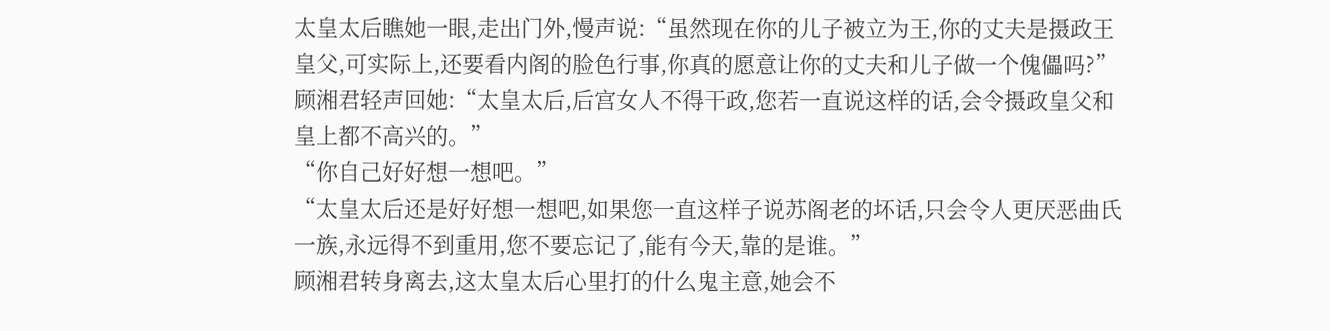太皇太后瞧她一眼,走出门外,慢声说:“虽然现在你的儿子被立为王,你的丈夫是摄政王皇父,可实际上,还要看内阁的脸色行事,你真的愿意让你的丈夫和儿子做一个傀儡吗?”
顾湘君轻声回她:“太皇太后,后宫女人不得干政,您若一直说这样的话,会令摄政皇父和皇上都不高兴的。”
“你自己好好想一想吧。”
“太皇太后还是好好想一想吧,如果您一直这样子说苏阁老的坏话,只会令人更厌恶曲氏一族,永远得不到重用,您不要忘记了,能有今天,靠的是谁。”
顾湘君转身离去,这太皇太后心里打的什么鬼主意,她会不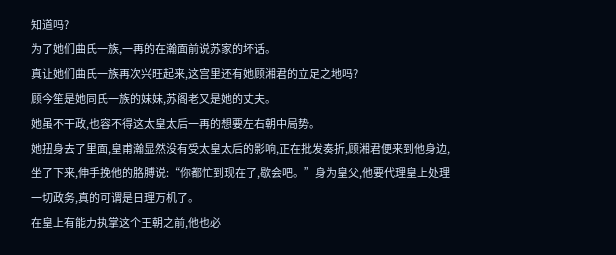知道吗?
为了她们曲氏一族,一再的在瀚面前说苏家的坏话。
真让她们曲氏一族再次兴旺起来,这宫里还有她顾湘君的立足之地吗?
顾今笙是她同氏一族的妹妹,苏阁老又是她的丈夫。
她虽不干政,也容不得这太皇太后一再的想要左右朝中局势。
她扭身去了里面,皇甫瀚显然没有受太皇太后的影响,正在批发奏折,顾湘君便来到他身边,坐了下来,伸手挽他的胳膊说:“你都忙到现在了,歇会吧。”身为皇父,他要代理皇上处理一切政务,真的可谓是日理万机了。
在皇上有能力执掌这个王朝之前,他也必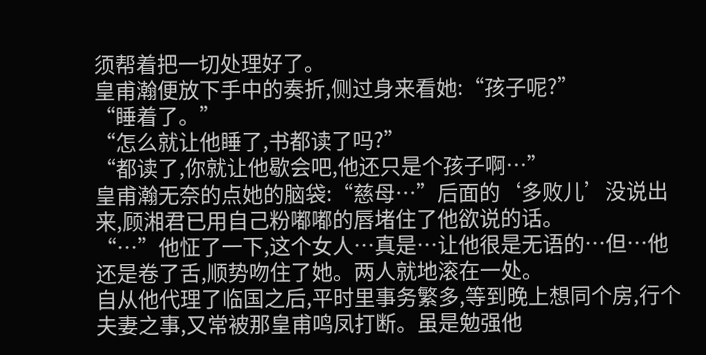须帮着把一切处理好了。
皇甫瀚便放下手中的奏折,侧过身来看她:“孩子呢?”
“睡着了。”
“怎么就让他睡了,书都读了吗?”
“都读了,你就让他歇会吧,他还只是个孩子啊…”
皇甫瀚无奈的点她的脑袋:“慈母…”后面的‘多败儿’没说出来,顾湘君已用自己粉嘟嘟的唇堵住了他欲说的话。
“…”他怔了一下,这个女人…真是…让他很是无语的…但…他还是卷了舌,顺势吻住了她。两人就地滚在一处。
自从他代理了临国之后,平时里事务繁多,等到晚上想同个房,行个夫妻之事,又常被那皇甫鸣凤打断。虽是勉强他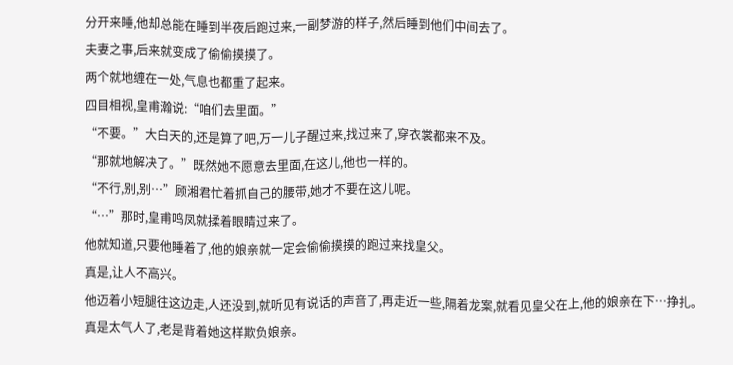分开来睡,他却总能在睡到半夜后跑过来,一副梦游的样子,然后睡到他们中间去了。
夫妻之事,后来就变成了偷偷摸摸了。
两个就地缠在一处,气息也都重了起来。
四目相视,皇甫瀚说:“咱们去里面。”
“不要。”大白天的,还是算了吧,万一儿子醒过来,找过来了,穿衣裳都来不及。
“那就地解决了。”既然她不愿意去里面,在这儿,他也一样的。
“不行,别,别…”顾湘君忙着抓自己的腰带,她才不要在这儿呢。
“…”那时,皇甫鸣凤就揉着眼睛过来了。
他就知道,只要他睡着了,他的娘亲就一定会偷偷摸摸的跑过来找皇父。
真是,让人不高兴。
他迈着小短腿往这边走,人还没到,就听见有说话的声音了,再走近一些,隔着龙案,就看见皇父在上,他的娘亲在下…挣扎。
真是太气人了,老是背着她这样欺负娘亲。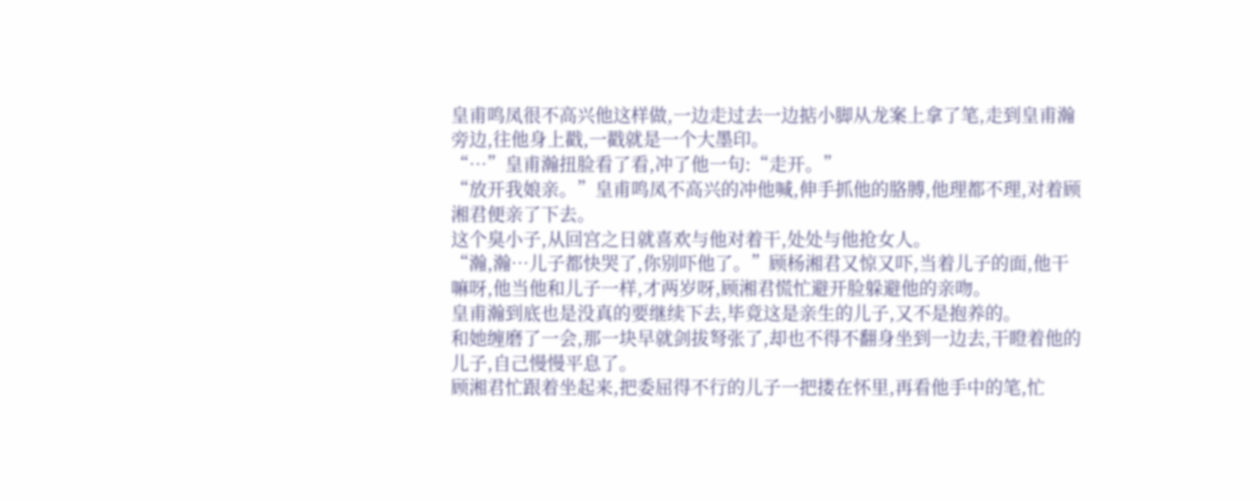皇甫鸣凤很不高兴他这样做,一边走过去一边掂小脚从龙案上拿了笔,走到皇甫瀚旁边,往他身上戳,一戳就是一个大墨印。
“…”皇甫瀚扭脸看了看,冲了他一句:“走开。”
“放开我娘亲。”皇甫鸣凤不高兴的冲他喊,伸手抓他的胳膊,他理都不理,对着顾湘君便亲了下去。
这个臭小子,从回宫之日就喜欢与他对着干,处处与他抢女人。
“瀚,瀚…儿子都快哭了,你别吓他了。”顾杨湘君又惊又吓,当着儿子的面,他干嘛呀,他当他和儿子一样,才两岁呀,顾湘君慌忙避开脸躲避他的亲吻。
皇甫瀚到底也是没真的要继续下去,毕竟这是亲生的儿子,又不是抱养的。
和她缠磨了一会,那一块早就剑拔弩张了,却也不得不翻身坐到一边去,干瞪着他的儿子,自己慢慢平息了。
顾湘君忙跟着坐起来,把委屈得不行的儿子一把搂在怀里,再看他手中的笔,忙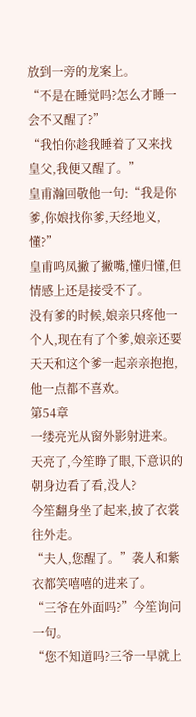放到一旁的龙案上。
“不是在睡觉吗?怎么才睡一会不又醒了?”
“我怕你趁我睡着了又来找皇父,我便又醒了。”
皇甫瀚回敬他一句:“我是你爹,你娘找你爹,天经地义,懂?”
皇甫鸣凤撇了撇嘴,懂归懂,但情感上还是接受不了。
没有爹的时候,娘亲只疼他一个人,现在有了个爹,娘亲还要天天和这个爹一起亲亲抱抱,他一点都不喜欢。
第54章
一缕亮光从窗外影射进来。
天亮了,今笙睁了眼,下意识的朝身边看了看,没人?
今笙翻身坐了起来,披了衣裳往外走。
“夫人,您醒了。”袭人和紫衣都笑嘻嘻的进来了。
“三爷在外面吗?”今笙询问一句。
“您不知道吗?三爷一早就上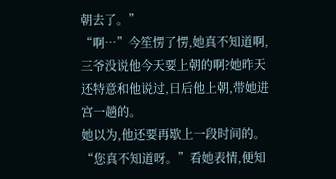朝去了。”
“啊…”今笙愣了愣,她真不知道啊,三爷没说他今天要上朝的啊?她昨天还特意和他说过,日后他上朝,带她进宫一趟的。
她以为,他还要再歇上一段时间的。
“您真不知道呀。”看她表情,便知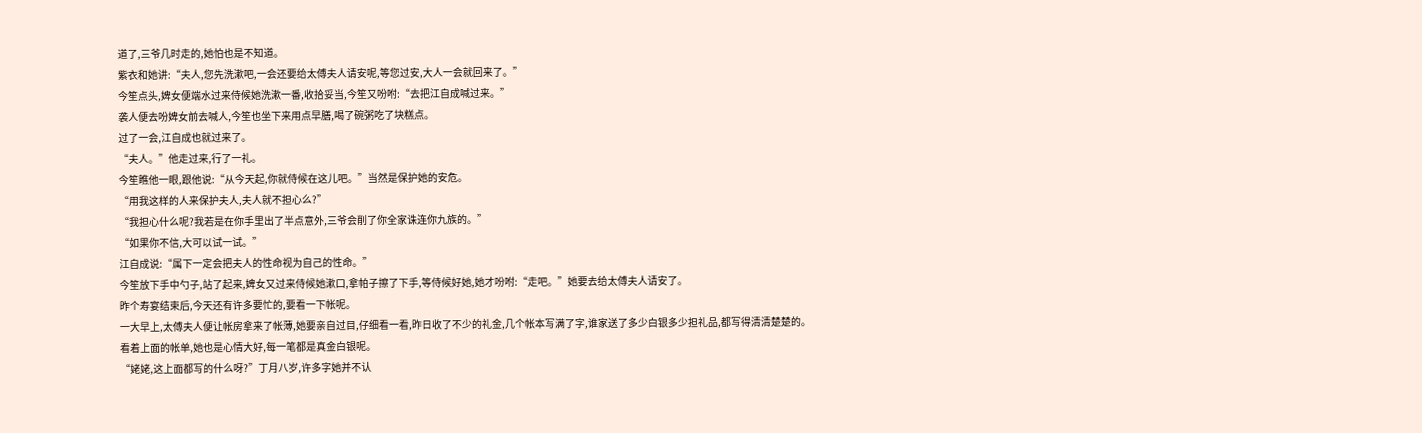道了,三爷几时走的,她怕也是不知道。
紫衣和她讲:“夫人,您先洗漱吧,一会还要给太傅夫人请安呢,等您过安,大人一会就回来了。”
今笙点头,婢女便端水过来侍候她洗漱一番,收拾妥当,今笙又吩咐:“去把江自成喊过来。”
袭人便去吩婢女前去喊人,今笙也坐下来用点早膳,喝了碗粥吃了块糕点。
过了一会,江自成也就过来了。
“夫人。”他走过来,行了一礼。
今笙瞧他一眼,跟他说:“从今天起,你就侍候在这儿吧。”当然是保护她的安危。
“用我这样的人来保护夫人,夫人就不担心么?”
“我担心什么呢?我若是在你手里出了半点意外,三爷会削了你全家诛连你九族的。”
“如果你不信,大可以试一试。”
江自成说:“属下一定会把夫人的性命视为自己的性命。”
今笙放下手中勺子,站了起来,婢女又过来侍候她漱口,拿帕子擦了下手,等侍候好她,她才吩咐:“走吧。”她要去给太傅夫人请安了。
昨个寿宴结束后,今天还有许多要忙的,要看一下帐呢。
一大早上,太傅夫人便让帐房拿来了帐薄,她要亲自过目,仔细看一看,昨日收了不少的礼金,几个帐本写满了字,谁家送了多少白银多少担礼品,都写得清清楚楚的。
看着上面的帐单,她也是心情大好,每一笔都是真金白银呢。
“姥姥,这上面都写的什么呀?”丁月八岁,许多字她并不认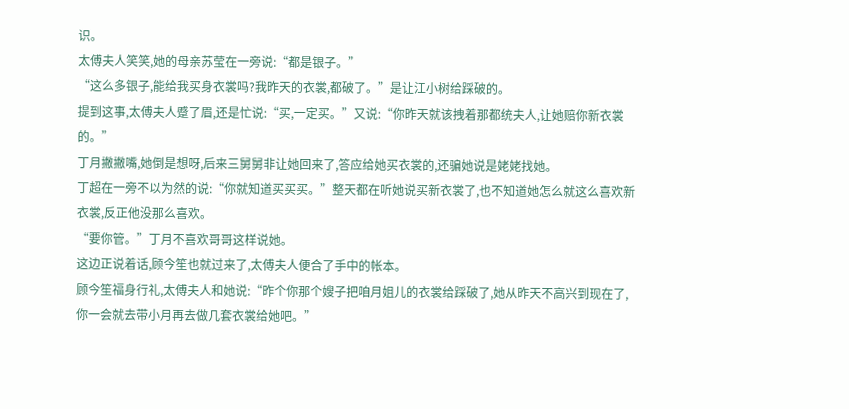识。
太傅夫人笑笑,她的母亲苏莹在一旁说:“都是银子。”
“这么多银子,能给我买身衣裳吗?我昨天的衣裳,都破了。”是让江小树给踩破的。
提到这事,太傅夫人蹙了眉,还是忙说:“买,一定买。”又说:“你昨天就该拽着那都统夫人,让她赔你新衣裳的。”
丁月撇撇嘴,她倒是想呀,后来三舅舅非让她回来了,答应给她买衣裳的,还骗她说是姥姥找她。
丁超在一旁不以为然的说:“你就知道买买买。”整天都在听她说买新衣裳了,也不知道她怎么就这么喜欢新衣裳,反正他没那么喜欢。
“要你管。”丁月不喜欢哥哥这样说她。
这边正说着话,顾今笙也就过来了,太傅夫人便合了手中的帐本。
顾今笙福身行礼,太傅夫人和她说:“昨个你那个嫂子把咱月姐儿的衣裳给踩破了,她从昨天不高兴到现在了,你一会就去带小月再去做几套衣裳给她吧。”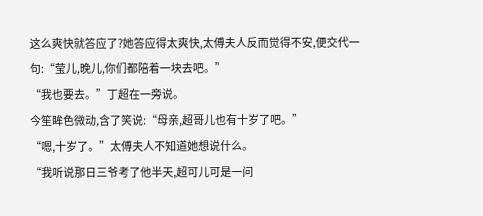这么爽快就答应了?她答应得太爽快,太傅夫人反而觉得不安,便交代一句:“莹儿,晚儿,你们都陪着一块去吧。”
“我也要去。”丁超在一旁说。
今笙眸色微动,含了笑说:“母亲,超哥儿也有十岁了吧。”
“嗯,十岁了。”太傅夫人不知道她想说什么。
“我听说那日三爷考了他半天,超可儿可是一问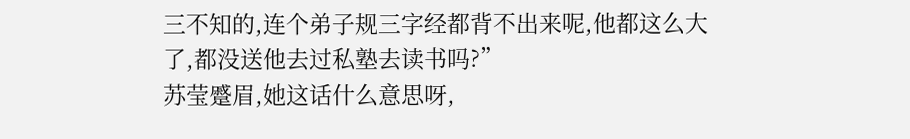三不知的,连个弟子规三字经都背不出来呢,他都这么大了,都没送他去过私塾去读书吗?”
苏莹蹙眉,她这话什么意思呀,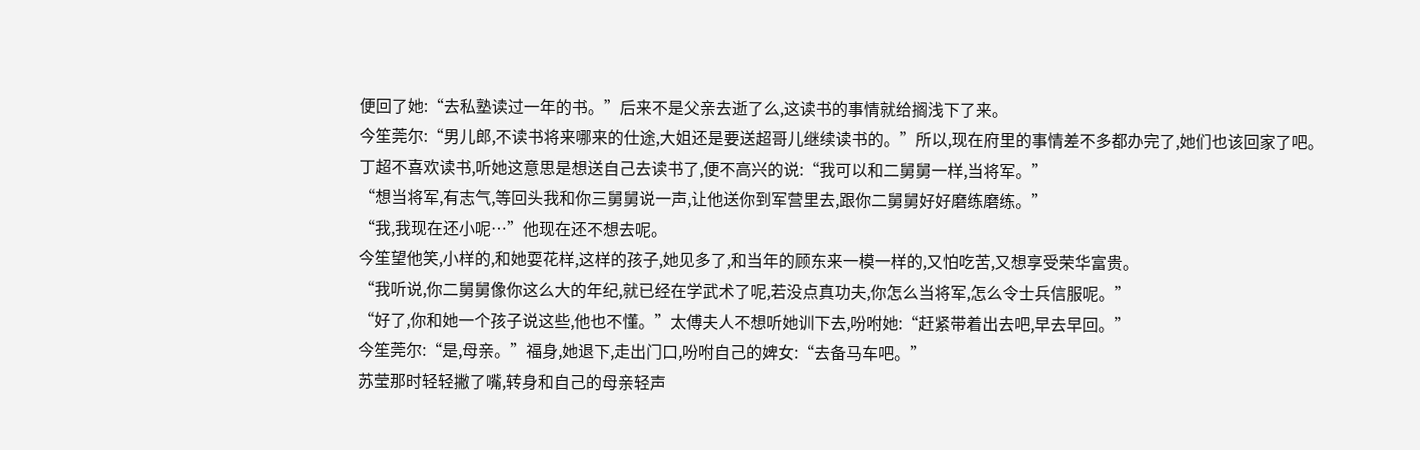便回了她:“去私塾读过一年的书。”后来不是父亲去逝了么,这读书的事情就给搁浅下了来。
今笙莞尔:“男儿郎,不读书将来哪来的仕途,大姐还是要送超哥儿继续读书的。”所以,现在府里的事情差不多都办完了,她们也该回家了吧。
丁超不喜欢读书,听她这意思是想送自己去读书了,便不高兴的说:“我可以和二舅舅一样,当将军。”
“想当将军,有志气,等回头我和你三舅舅说一声,让他送你到军营里去,跟你二舅舅好好磨练磨练。”
“我,我现在还小呢…”他现在还不想去呢。
今笙望他笑,小样的,和她耍花样,这样的孩子,她见多了,和当年的顾东来一模一样的,又怕吃苦,又想享受荣华富贵。
“我听说,你二舅舅像你这么大的年纪,就已经在学武术了呢,若没点真功夫,你怎么当将军,怎么令士兵信服呢。”
“好了,你和她一个孩子说这些,他也不懂。”太傅夫人不想听她训下去,吩咐她:“赶紧带着出去吧,早去早回。”
今笙莞尔:“是,母亲。”福身,她退下,走出门口,吩咐自己的婢女:“去备马车吧。”
苏莹那时轻轻撇了嘴,转身和自己的母亲轻声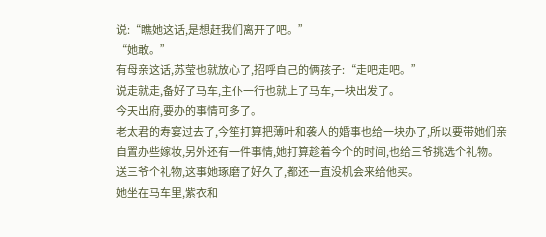说:“瞧她这话,是想赶我们离开了吧。”
“她敢。”
有母亲这话,苏莹也就放心了,招呼自己的俩孩子:“走吧走吧。”
说走就走,备好了马车,主仆一行也就上了马车,一块出发了。
今天出府,要办的事情可多了。
老太君的寿宴过去了,今笙打算把薄叶和袭人的婚事也给一块办了,所以要带她们亲自置办些嫁妆,另外还有一件事情,她打算趁着今个的时间,也给三爷挑选个礼物。
送三爷个礼物,这事她琢磨了好久了,都还一直没机会来给他买。
她坐在马车里,紫衣和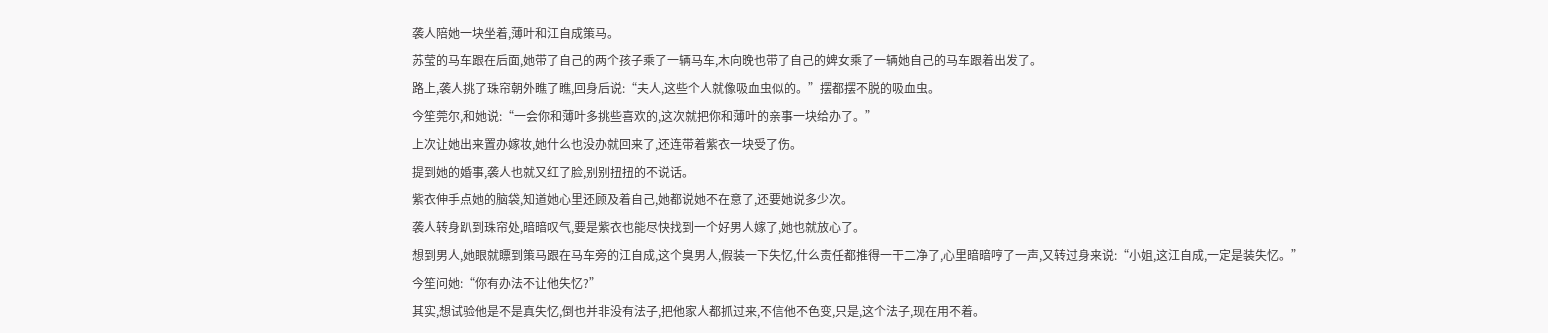袭人陪她一块坐着,薄叶和江自成策马。
苏莹的马车跟在后面,她带了自己的两个孩子乘了一辆马车,木向晚也带了自己的婢女乘了一辆她自己的马车跟着出发了。
路上,袭人挑了珠帘朝外瞧了瞧,回身后说:“夫人,这些个人就像吸血虫似的。”摆都摆不脱的吸血虫。
今笙莞尔,和她说:“一会你和薄叶多挑些喜欢的,这次就把你和薄叶的亲事一块给办了。”
上次让她出来置办嫁妆,她什么也没办就回来了,还连带着紫衣一块受了伤。
提到她的婚事,袭人也就又红了脸,别别扭扭的不说话。
紫衣伸手点她的脑袋,知道她心里还顾及着自己,她都说她不在意了,还要她说多少次。
袭人转身趴到珠帘处,暗暗叹气,要是紫衣也能尽快找到一个好男人嫁了,她也就放心了。
想到男人,她眼就瞟到策马跟在马车旁的江自成,这个臭男人,假装一下失忆,什么责任都推得一干二净了,心里暗暗哼了一声,又转过身来说:“小姐,这江自成,一定是装失忆。”
今笙问她:“你有办法不让他失忆?”
其实,想试验他是不是真失忆,倒也并非没有法子,把他家人都抓过来,不信他不色变,只是,这个法子,现在用不着。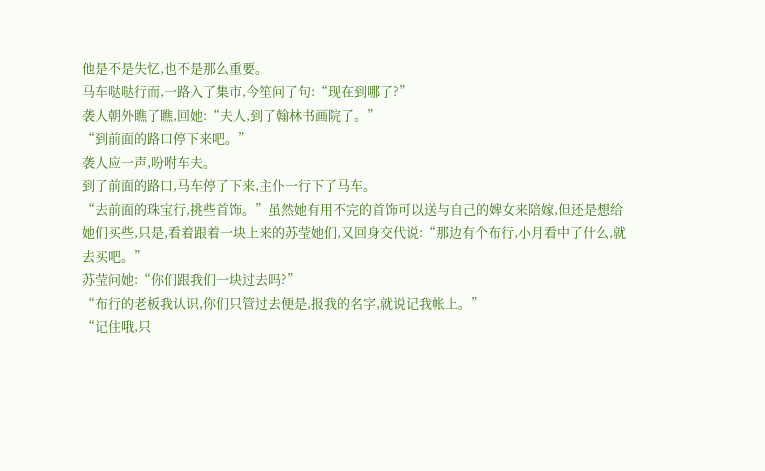他是不是失忆,也不是那么重要。
马车哒哒行而,一路入了集市,今笙问了句:“现在到哪了?”
袭人朝外瞧了瞧,回她:“夫人,到了翰林书画院了。”
“到前面的路口停下来吧。”
袭人应一声,吩咐车夫。
到了前面的路口,马车停了下来,主仆一行下了马车。
“去前面的珠宝行,挑些首饰。”虽然她有用不完的首饰可以送与自己的婢女来陪嫁,但还是想给她们买些,只是,看着跟着一块上来的苏莹她们,又回身交代说:“那边有个布行,小月看中了什么,就去买吧。”
苏莹问她:“你们跟我们一块过去吗?”
“布行的老板我认识,你们只管过去便是,报我的名字,就说记我帐上。”
“记住哦,只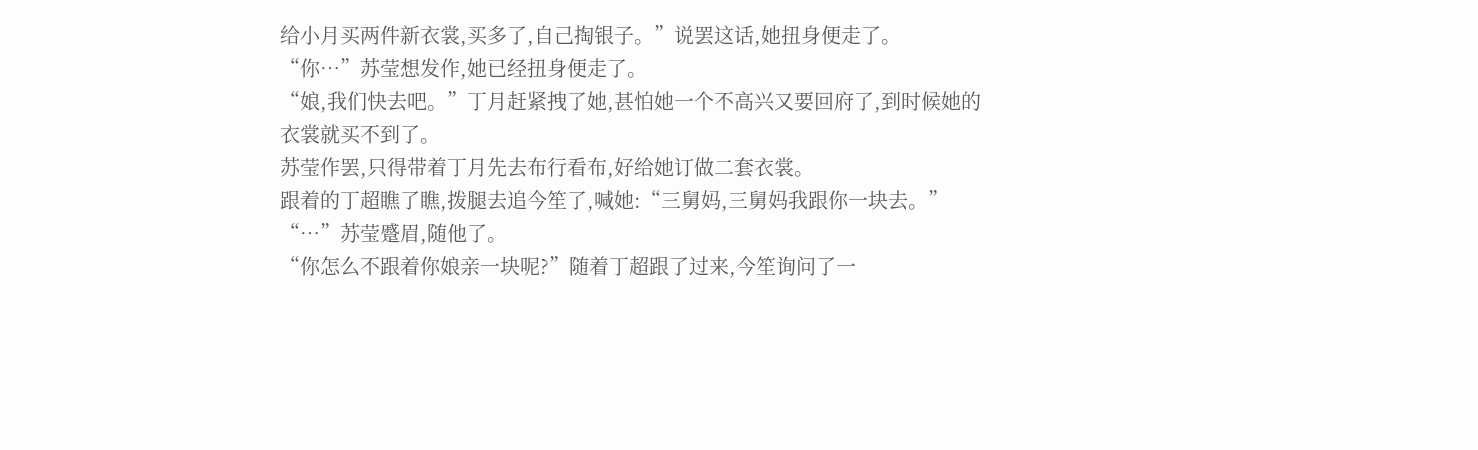给小月买两件新衣裳,买多了,自己掏银子。”说罢这话,她扭身便走了。
“你…”苏莹想发作,她已经扭身便走了。
“娘,我们快去吧。”丁月赶紧拽了她,甚怕她一个不高兴又要回府了,到时候她的衣裳就买不到了。
苏莹作罢,只得带着丁月先去布行看布,好给她订做二套衣裳。
跟着的丁超瞧了瞧,拨腿去追今笙了,喊她:“三舅妈,三舅妈我跟你一块去。”
“…”苏莹蹙眉,随他了。
“你怎么不跟着你娘亲一块呢?”随着丁超跟了过来,今笙询问了一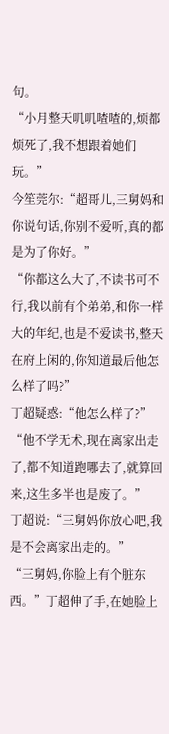句。
“小月整天叽叽喳喳的,烦都烦死了,我不想跟着她们玩。”
今笙莞尔:“超哥儿,三舅妈和你说句话,你别不爱听,真的都是为了你好。”
“你都这么大了,不读书可不行,我以前有个弟弟,和你一样大的年纪,也是不爱读书,整天在府上闲的,你知道最后他怎么样了吗?”
丁超疑惑:“他怎么样了?”
“他不学无术,现在离家出走了,都不知道跑哪去了,就算回来,这生多半也是废了。”
丁超说:“三舅妈你放心吧,我是不会离家出走的。”
“三舅妈,你脸上有个脏东西。”丁超伸了手,在她脸上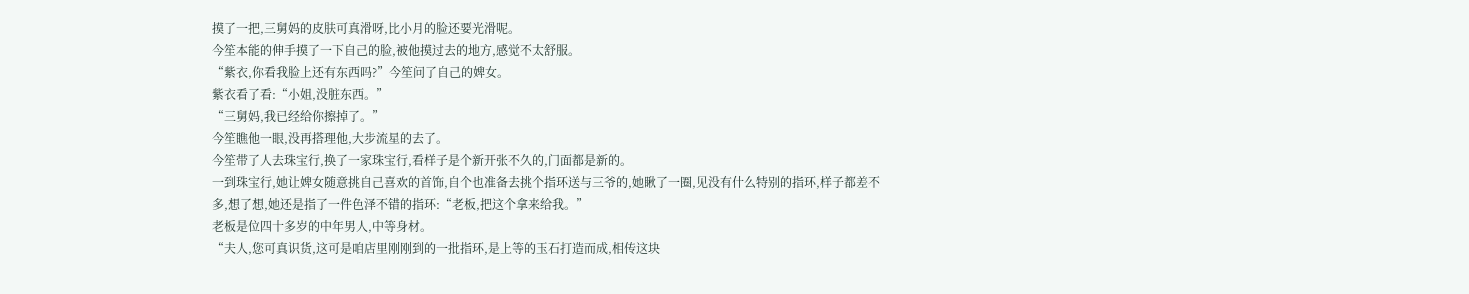摸了一把,三舅妈的皮肤可真滑呀,比小月的脸还要光滑呢。
今笙本能的伸手摸了一下自己的脸,被他摸过去的地方,感觉不太舒服。
“紫衣,你看我脸上还有东西吗?”今笙问了自己的婢女。
紫衣看了看:“小姐,没脏东西。”
“三舅妈,我已经给你擦掉了。”
今笙瞧他一眼,没再搭理他,大步流星的去了。
今笙带了人去珠宝行,换了一家珠宝行,看样子是个新开张不久的,门面都是新的。
一到珠宝行,她让婢女随意挑自己喜欢的首饰,自个也准备去挑个指环送与三爷的,她瞅了一圈,见没有什么特别的指环,样子都差不多,想了想,她还是指了一件色泽不错的指环:“老板,把这个拿来给我。”
老板是位四十多岁的中年男人,中等身材。
“夫人,您可真识货,这可是咱店里刚刚到的一批指环,是上等的玉石打造而成,相传这块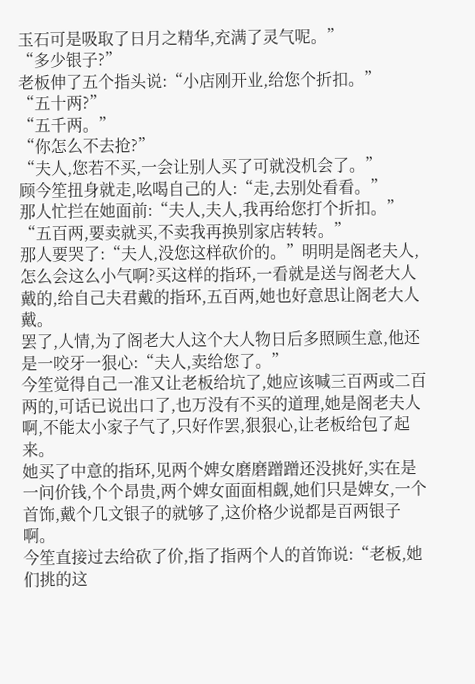玉石可是吸取了日月之精华,充满了灵气呢。”
“多少银子?”
老板伸了五个指头说:“小店刚开业,给您个折扣。”
“五十两?”
“五千两。”
“你怎么不去抢?”
“夫人,您若不买,一会让别人买了可就没机会了。”
顾今笙扭身就走,吆喝自己的人:“走,去别处看看。”
那人忙拦在她面前:“夫人,夫人,我再给您打个折扣。”
“五百两,要卖就买,不卖我再换别家店转转。”
那人要哭了:“夫人,没您这样砍价的。”明明是阁老夫人,怎么会这么小气啊?买这样的指环,一看就是送与阁老大人戴的,给自己夫君戴的指环,五百两,她也好意思让阁老大人戴。
罢了,人情,为了阁老大人这个大人物日后多照顾生意,他还是一咬牙一狠心:“夫人,卖给您了。”
今笙觉得自己一准又让老板给坑了,她应该喊三百两或二百两的,可话已说出口了,也万没有不买的道理,她是阁老夫人啊,不能太小家子气了,只好作罢,狠狠心,让老板给包了起来。
她买了中意的指环,见两个婢女磨磨蹭蹭还没挑好,实在是一问价钱,个个昂贵,两个婢女面面相觑,她们只是婢女,一个首饰,戴个几文银子的就够了,这价格少说都是百两银子啊。
今笙直接过去给砍了价,指了指两个人的首饰说:“老板,她们挑的这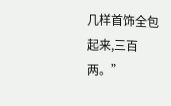几样首饰全包起来,三百两。”